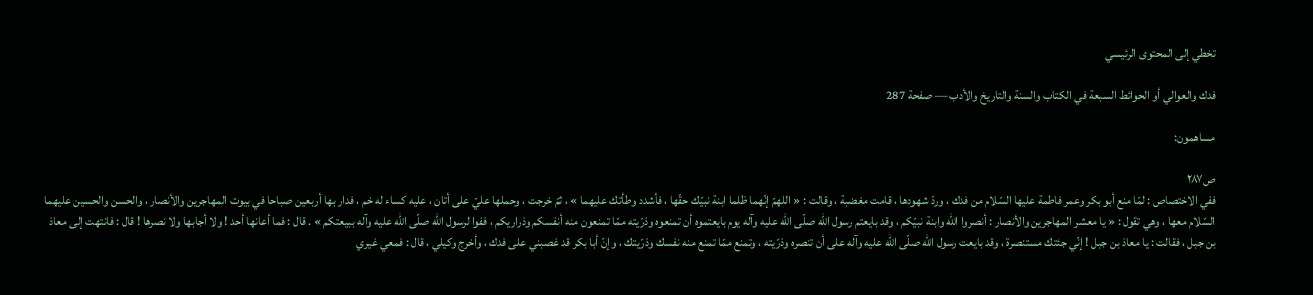تخطي إلى المحتوى الرئيسي

فدك والعوالي أو الحوائط السبعة في الكتاب والسنة والتاريخ والأدب — صفحة 287

مساهمون:

ص٢٨٧
ففي الاختصاص : لمّا منع أبو بكر وعمر فاطمة عليها السّلام من فدك ، وردّ شهودها ، قامت مغضبة ، وقالت : « اللهمّ إنّهما ظلما ابنة نبيّك حقّها ، فأشدد وطأتك عليهما » ، ثمّ خرجت ، وحملها عليّ على أتان ، عليه كساء له خم ، فدار بها أربعين صباحا في بيوت المهاجرين والأنصار ، والحسن والحسين عليهما السّلام معها ، وهي تقول : « يا معشر المهاجرين والأنصار : أنصروا اللّه وابنة نبيّكم ، وقد بايعتم رسول اللّه صلّى اللّه عليه وآله يوم بايعتموه أن تمنعوه وذرّيته ممّا تمنعون منه أنفسكم وذراريكم ، ففوا لرسول اللّه صلّى اللّه عليه وآله ببيعتكم » . قال : فما أعانها أحد ! ولا أجابها ولا نصرها ! قال : فانتهت إلى معاذ بن جبل ، فقالت : يا معاذ بن جبل ! إنّي جئتك مستنصرة ، وقد بايعت رسول اللّه صلّى اللّه عليه وآله على أن تنصره وذرّيته ، وتمنع ممّا تمنع منه نفسك وذرّيتك ، وإنّ أبا بكر قد غصبني على فدك ، وأخرج وكيلي ، قال : فمعي غيري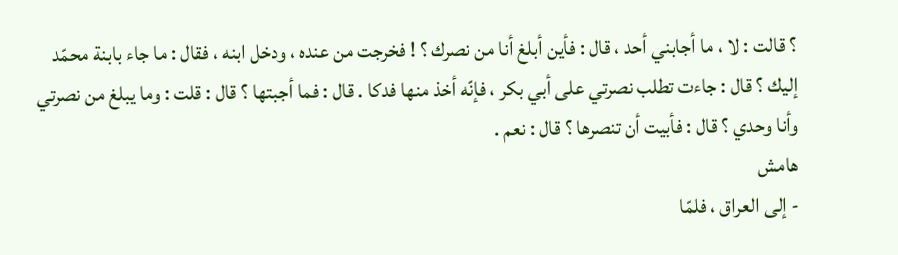؟ قالت : لا ، ما أجابني أحد ، قال : فأين أبلغ أنا من نصرك ؟ ! فخرجت من عنده ، ودخل ابنه ، فقال : ما جاء بابنة محمّد إليك ؟ قال : جاءت تطلب نصرتي على أبي بكر ، فإنّه أخذ منها فدكا . قال : فما أجبتها ؟ قال : قلت : وما يبلغ من نصرتي وأنا وحدي ؟ قال : فأبيت أن تنصرها ؟ قال : نعم .
هامش
- إلى العراق ، فلمّا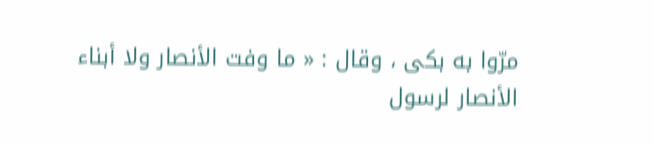مرّوا به بكى ، وقال : « ما وفت الأنصار ولا أبناء الأنصار لرسول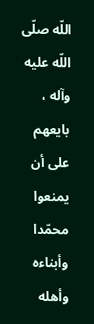اللّه صلّى اللّه عليه وآله ، بايعهم على أن يمنعوا محمّدا وأبناءه وأهله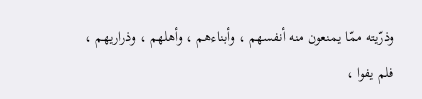وذرّيته ممّا يمنعون منه أنفسهم ، وأبناءهم ، وأهلهم ، وذراريهم ، فلم يفوا ،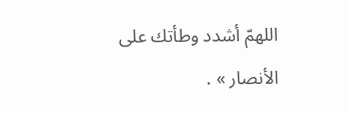اللهمّ أشدد وطأتك على الأنصار » .